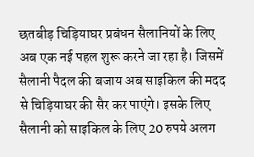छतबीड़ चिड़ियाघर प्रबंधन सैलानियों के लिए अब एक नई पहल शुरू करने जा रहा है। जिसमें सैलानी पैदल की बजाय अब साइकिल की मदद से चिड़ियाघर की सैर कर पाएंगे। इसके लिए सैलानी को साइकिल के लिए 20 रुपये अलग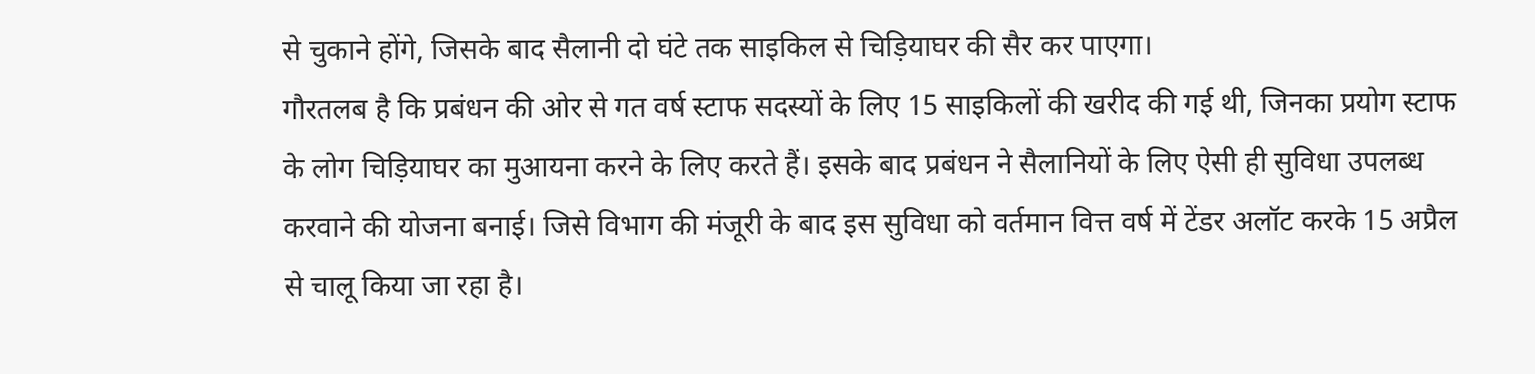से चुकाने होंगे, जिसके बाद सैलानी दो घंटे तक साइकिल से चिड़ियाघर की सैर कर पाएगा।
गौरतलब है कि प्रबंधन की ओर से गत वर्ष स्टाफ सदस्यों के लिए 15 साइकिलों की खरीद की गई थी, जिनका प्रयोग स्टाफ के लोग चिड़ियाघर का मुआयना करने के लिए करते हैं। इसके बाद प्रबंधन ने सैलानियों के लिए ऐसी ही सुविधा उपलब्ध करवाने की योजना बनाई। जिसे विभाग की मंजूरी के बाद इस सुविधा को वर्तमान वित्त वर्ष में टेंडर अलॉट करके 15 अप्रैल से चालू किया जा रहा है।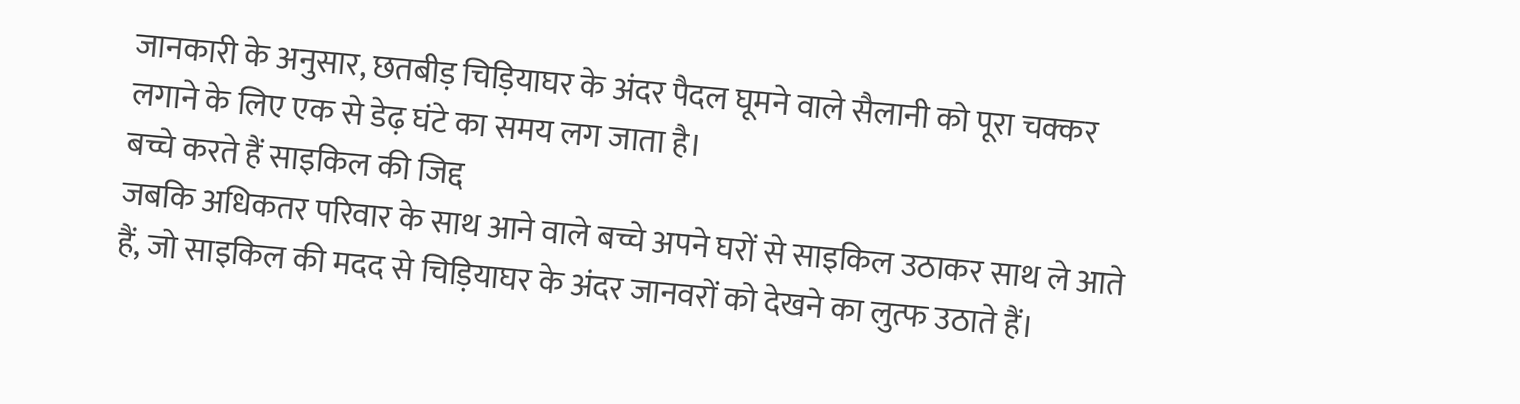जानकारी के अनुसार, छतबीड़ चिड़ियाघर के अंदर पैदल घूमने वाले सैलानी को पूरा चक्कर लगाने के लिए एक से डेढ़ घंटे का समय लग जाता है।
बच्चे करते हैं साइकिल की जिद्द
जबकि अधिकतर परिवार के साथ आने वाले बच्चे अपने घरों से साइकिल उठाकर साथ ले आते हैं, जो साइकिल की मदद से चिड़ियाघर के अंदर जानवरों को देखने का लुत्फ उठाते हैं।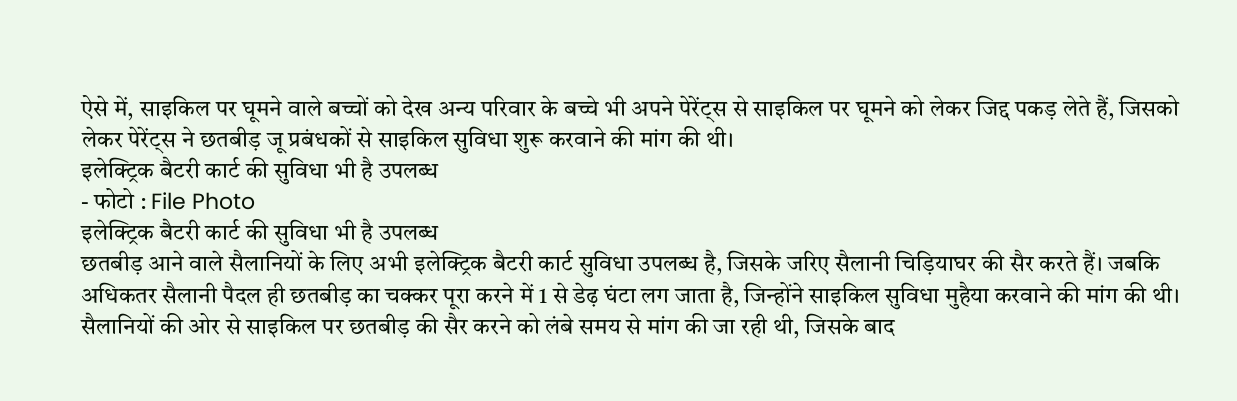ऐसे में, साइकिल पर घूमने वाले बच्चों को देख अन्य परिवार के बच्चे भी अपने पेरेंट्स से साइकिल पर घूमने को लेकर जिद्द पकड़ लेते हैं, जिसको लेकर पेरेंट्स ने छतबीड़ जू प्रबंधकों से साइकिल सुविधा शुरू करवाने की मांग की थी।
इलेक्ट्रिक बैटरी कार्ट की सुविधा भी है उपलब्ध
- फोटो : File Photo
इलेक्ट्रिक बैटरी कार्ट की सुविधा भी है उपलब्ध
छतबीड़ आने वाले सैलानियों के लिए अभी इलेक्ट्रिक बैटरी कार्ट सुविधा उपलब्ध है, जिसके जरिए सैलानी चिड़ियाघर की सैर करते हैं। जबकि अधिकतर सैलानी पैदल ही छतबीड़ का चक्कर पूरा करने में 1 से डेढ़ घंटा लग जाता है, जिन्होंने साइकिल सुविधा मुहैया करवाने की मांग की थी।
सैलानियों की ओर से साइकिल पर छतबीड़ की सैर करने को लंबे समय से मांग की जा रही थी, जिसके बाद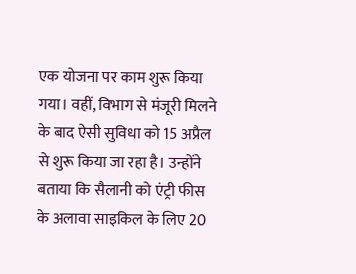एक योजना पर काम शुरू किया गया। वहीं, विभाग से मंजूरी मिलने के बाद ऐसी सुविधा को 15 अप्रैल से शुरू किया जा रहा है। उन्होंने बताया कि सैलानी को एंट्री फीस के अलावा साइकिल के लिए 20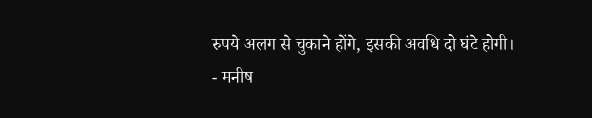रुपये अलग से चुकाने होंगे, इसकी अवधि दो घंटे होगी।
- मनीष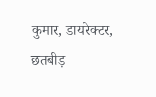कुमार, डायरेक्टर, छतबीड़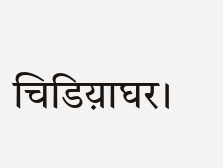चिडिय़ाघर।